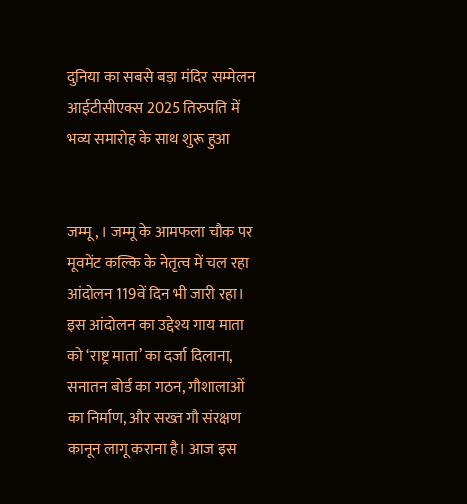दुनिया का सबसे बड़ा मंदिर सम्मेलन आईटीसीएक्स 2025 तिरुपति में भव्य समारोह के साथ शुरू हुआ


जम्मू, । जम्मू के आमफला चौक पर मूवमेंट कल्कि के नेतृत्व में चल रहा आंदोलन 119वें दिन भी जारी रहा। इस आंदोलन का उद्देश्य गाय माता को ‘राष्ट्र माता’ का दर्जा दिलाना, सनातन बोर्ड का गठन, गौशालाओं का निर्माण, और सख्त गौ संरक्षण कानून लागू कराना है। आज इस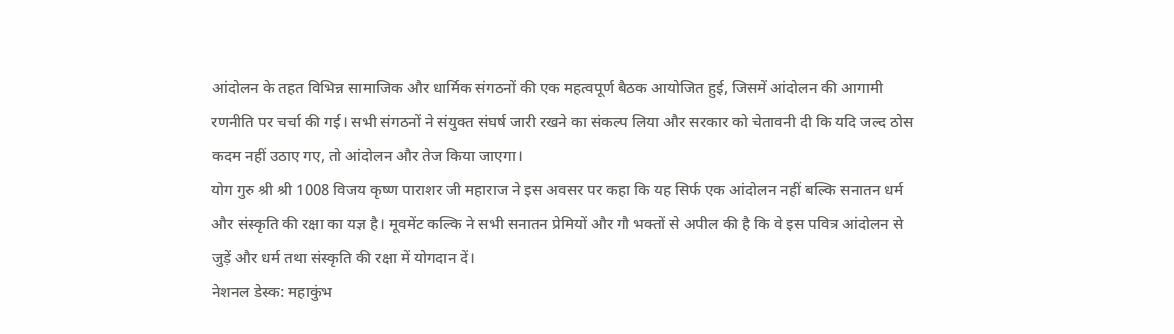आंदोलन के तहत विभिन्न सामाजिक और धार्मिक संगठनों की एक महत्वपूर्ण बैठक आयोजित हुई, जिसमें आंदोलन की आगामी रणनीति पर चर्चा की गई। सभी संगठनों ने संयुक्त संघर्ष जारी रखने का संकल्प लिया और सरकार को चेतावनी दी कि यदि जल्द ठोस कदम नहीं उठाए गए, तो आंदोलन और तेज किया जाएगा।
योग गुरु श्री श्री 1008 विजय कृष्ण पाराशर जी महाराज ने इस अवसर पर कहा कि यह सिर्फ एक आंदोलन नहीं बल्कि सनातन धर्म और संस्कृति की रक्षा का यज्ञ है। मूवमेंट कल्कि ने सभी सनातन प्रेमियों और गौ भक्तों से अपील की है कि वे इस पवित्र आंदोलन से जुड़ें और धर्म तथा संस्कृति की रक्षा में योगदान दें।
नेशनल डेस्क: महाकुंभ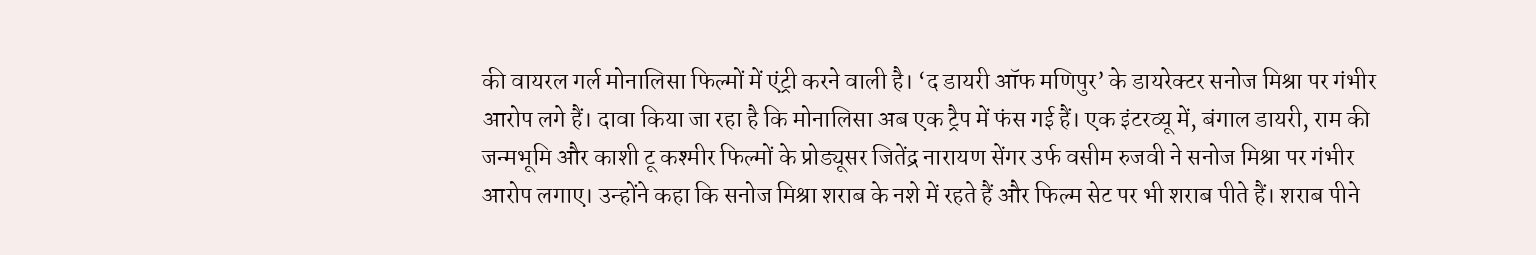की वायरल गर्ल मोनालिसा फिल्मों में एंट्री करने वाली है। ‘द डायरी ऑफ मणिपुर’ के डायरेक्टर सनोज मिश्रा पर गंभीर आरोप लगे हैं। दावा किया जा रहा है कि मोनालिसा अब एक ट्रैप में फंस गई हैं। एक इंटरव्यू में, बंगाल डायरी, राम की जन्मभूमि और काशी टू कश्मीर फिल्मों के प्रोड्यूसर जितेंद्र नारायण सेंगर उर्फ वसीम रुजवी ने सनोज मिश्रा पर गंभीर आरोप लगाए। उन्होंने कहा कि सनोज मिश्रा शराब के नशे में रहते हैं और फिल्म सेट पर भी शराब पीते हैं। शराब पीने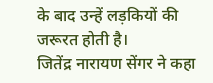के बाद उन्हें लड़कियों की जरूरत होती है।
जितेंद्र नारायण सेंगर ने कहा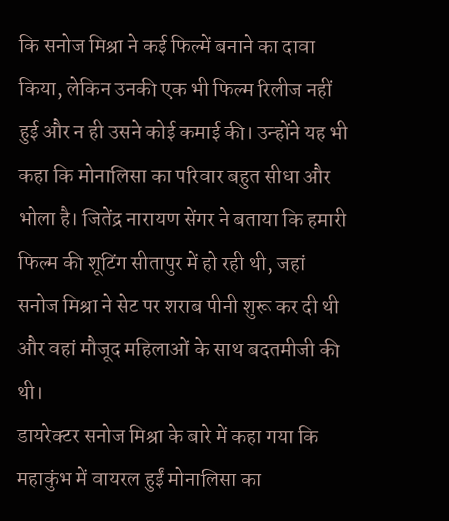कि सनोज मिश्रा ने कई फिल्में बनाने का दावा किया, लेकिन उनकी एक भी फिल्म रिलीज नहीं हुई और न ही उसने कोई कमाई की। उन्होंने यह भी कहा कि मोनालिसा का परिवार बहुत सीधा और भोला है। जितेंद्र नारायण सेंगर ने बताया कि हमारी फिल्म की शूटिंग सीतापुर में हो रही थी, जहां सनोज मिश्रा ने सेट पर शराब पीनी शुरू कर दी थी और वहां मौजूद महिलाओं के साथ बदतमीजी की थी।
डायरेक्टर सनोज मिश्रा के बारे में कहा गया कि महाकुंभ में वायरल हुईं मोनालिसा का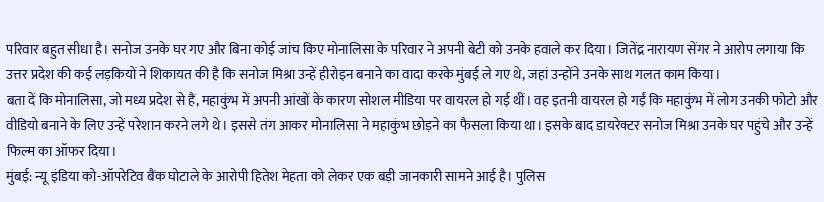परिवार बहुत सीधा है। सनोज उनके घर गए और बिना कोई जांच किए मोनालिसा के परिवार ने अपनी बेटी को उनके हवाले कर दिया। जितेंद्र नारायण सेंगर ने आरोप लगाया कि उत्तर प्रदेश की कई लड़कियों ने शिकायत की है कि सनोज मिश्रा उन्हें हीरोइन बनाने का वादा करके मुंबई ले गए थे, जहां उन्होंने उनके साथ गलत काम किया।
बता दें कि मोनालिसा, जो मध्य प्रदेश से हैं, महाकुंभ में अपनी आंखों के कारण सोशल मीडिया पर वायरल हो गई थीं। वह इतनी वायरल हो गईं कि महाकुंभ में लोग उनकी फोटो और वीडियो बनाने के लिए उन्हें परेशान करने लगे थे। इससे तंग आकर मोनालिसा ने महाकुंभ छोड़ने का फैसला किया था। इसके बाद डायरेक्टर सनोज मिश्रा उनके घर पहुंचे और उन्हें फिल्म का ऑफर दिया।
मुंबई: न्यू इंडिया को-ऑपरेटिव बैंक घोटाले के आरोपी हितेश मेहता को लेकर एक बड़ी जानकारी सामने आई है। पुलिस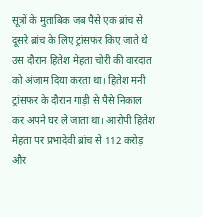सूत्रों के मुताबिक जब पैसे एक ब्रांच से दूसरे ब्रांच के लिए ट्रांसफर किए जाते थे उस दौरान हितेश मेहता चोरी की वारदात को अंजाम दिया करता था। हितेश मनी ट्रांसफर के दौरान गाड़ी से पैसे निकाल कर अपने घर ले जाता था। आरोपी हितेश मेहता पर प्रभादेवी ब्रांच से 112 करोड़ और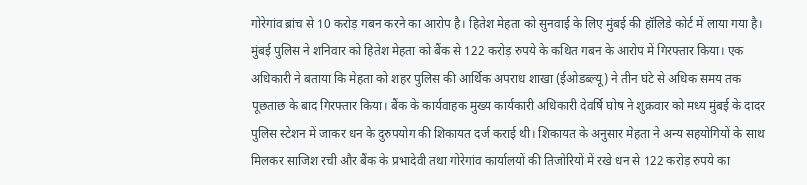गोरेगांव ब्रांच से 10 करोड़ गबन करने का आरोप है। हितेश मेहता को सुनवाई के लिए मुंबई की हॉलिडे कोर्ट में लाया गया है।
मुंबई पुलिस ने शनिवार को हितेश मेहता को बैंक से 122 करोड़ रुपये के कथित गबन के आरोप में गिरफ्तार किया। एक अधिकारी ने बताया कि मेहता को शहर पुलिस की आर्थिक अपराध शाखा (ईओडब्ल्यू) ने तीन घंटे से अधिक समय तक पूछताछ के बाद गिरफ्तार किया। बैंक के कार्यवाहक मुख्य कार्यकारी अधिकारी देवर्षि घोष ने शुक्रवार को मध्य मुंबई के दादर पुलिस स्टेशन में जाकर धन के दुरुपयोग की शिकायत दर्ज कराई थी। शिकायत के अनुसार मेहता ने अन्य सहयोगियों के साथ मिलकर साजिश रची और बैंक के प्रभादेवी तथा गोरेगांव कार्यालयों की तिजोरियों में रखे धन से 122 करोड़ रुपये का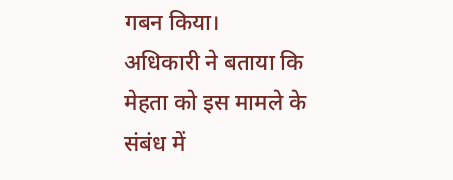गबन किया।
अधिकारी ने बताया कि मेहता को इस मामले के संबंध में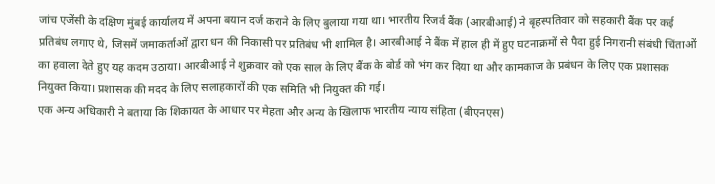जांच एजेंसी के दक्षिण मुंबई कार्यालय में अपना बयान दर्ज कराने के लिए बुलाया गया था। भारतीय रिजर्व बैंक (आरबीआई) ने बृहस्पतिवार को सहकारी बैंक पर कई प्रतिबंध लगाए थे, जिसमें जमाकर्ताओं द्वारा धन की निकासी पर प्रतिबंध भी शामिल है। आरबीआई ने बैंक में हाल ही में हुए घटनाक्रमों से पैदा हुई निगरानी संबंधी चिंताओं का हवाला देते हुए यह कदम उठाया। आरबीआई ने शुक्रवार को एक साल के लिए बैंक के बोर्ड को भंग कर दिया था और कामकाज के प्रबंधन के लिए एक प्रशासक नियुक्त किया। प्रशासक की मदद के लिए सलाहकारों की एक समिति भी नियुक्त की गई।
एक अन्य अधिकारी ने बताया कि शिकायत के आधार पर मेहता और अन्य के खिलाफ भारतीय न्याय संहिता (बीएनएस)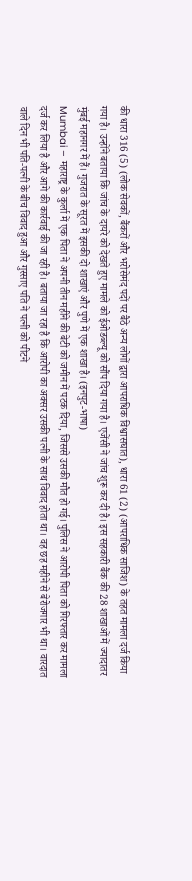की धारा 316 (5) (लोक सेवकों, बैंकरों और भरोसेमंद पदों पर बैठे अन्य लोगों द्वारा आपराधिक विश्वासघात), धारा 61 (2) (आपराधिक साजिश) के तहत मामला दर्ज किया गया है। उन्होंने बताया कि जांच के दायरे को देखते हुए मामले को ईओडब्ल्यू को सौंप दिया गया है। एजेंसी ने जांच शुरू कर दी है। इस सहकारी बैंक की 28 शाखाओं में ज्यादातर मुंबई महानगर में हैं। गुजरात के सूरत में इसकी दो शाखाएं और पुणे में एक शाखा है। (इनपुट-भाषा)
Mumbai – महाराष्ट्र के कुर्ला में एक पिता ने अपनी तीन महीने की बेटी को जमीन में पटक दिया, जिससे उसकी मौत हो गई। पुलिस ने आरोपी पिता को गिरफ्तार कर मामला दर्ज कर लिया है और आगे की कार्रवाई की जा रही है। बताया जा रहा है कि आरोपी का अक्सर उसकी पत्नी के साथ विवाद होता था। वह छह महीने से बेरोजगार भी था। वारदात वाले दिन भी पति-पत्नी के बीच विवाद हुआ और गुस्साए पति ने पत्नी को पीटने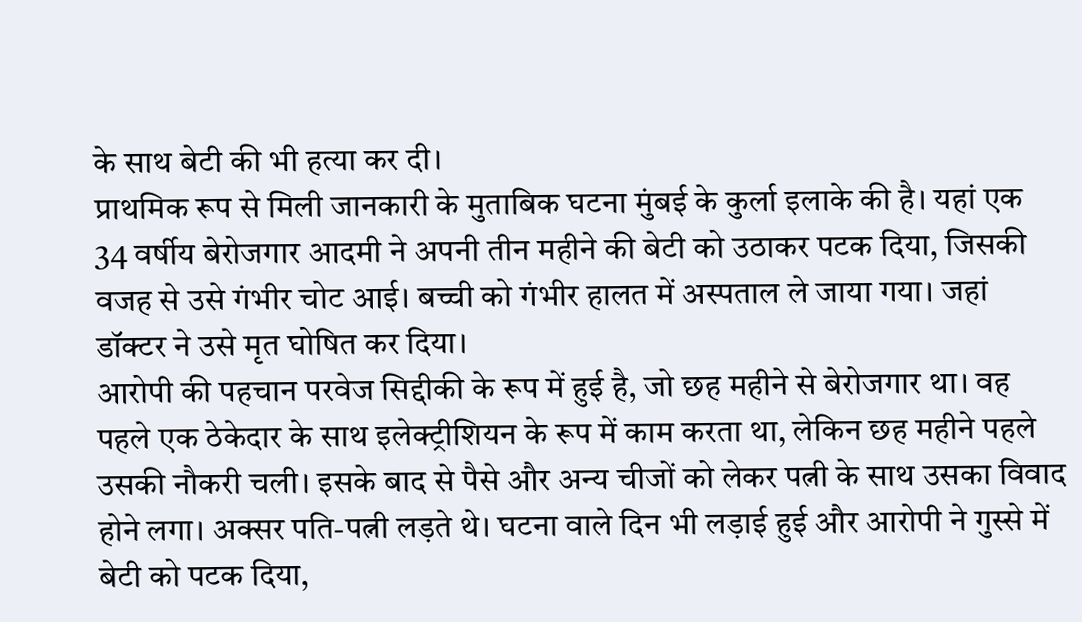के साथ बेटी की भी हत्या कर दी।
प्राथमिक रूप से मिली जानकारी के मुताबिक घटना मुंबई के कुर्ला इलाके की है। यहां एक 34 वर्षीय बेरोजगार आदमी ने अपनी तीन महीने की बेटी को उठाकर पटक दिया, जिसकी वजह से उसे गंभीर चोट आई। बच्ची को गंभीर हालत में अस्पताल ले जाया गया। जहां डॉक्टर ने उसे मृत घोषित कर दिया।
आरोपी की पहचान परवेज सिद्दीकी के रूप में हुई है, जो छह महीने से बेरोजगार था। वह पहले एक ठेकेदार के साथ इलेक्ट्रीशियन के रूप में काम करता था, लेकिन छह महीने पहले उसकी नौकरी चली। इसके बाद से पैसे और अन्य चीजों को लेकर पत्नी के साथ उसका विवाद होने लगा। अक्सर पति-पत्नी लड़ते थे। घटना वाले दिन भी लड़ाई हुई और आरोपी ने गुस्से में बेटी को पटक दिया,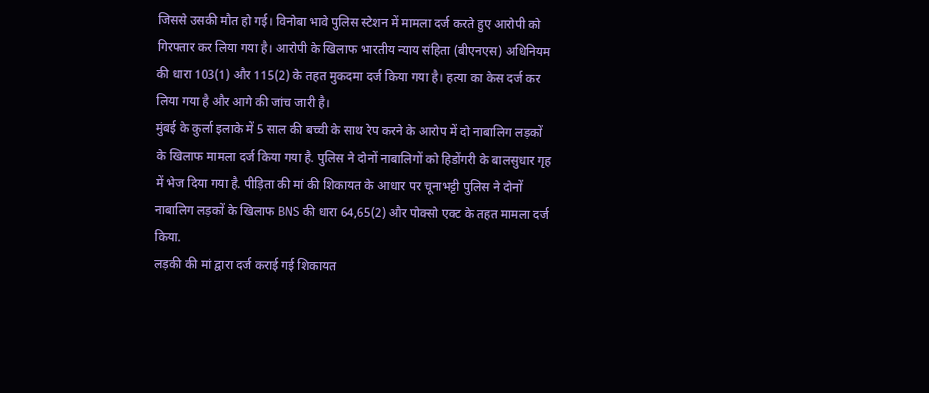जिससे उसकी मौत हो गई। विनोबा भावे पुलिस स्टेशन में मामला दर्ज करते हुए आरोपी को गिरफ्तार कर लिया गया है। आरोपी के खिलाफ भारतीय न्याय संहिता (बीएनएस) अधिनियम की धारा 103(1) और 115(2) के तहत मुकदमा दर्ज किया गया है। हत्या का केस दर्ज कर लिया गया है और आगे की जांच जारी है।
मुंबई के कुर्ला इलाके में 5 साल की बच्ची के साथ रेप करने के आरोप में दो नाबालिग लड़कों के खिलाफ मामला दर्ज किया गया है. पुलिस ने दोनों नाबालिगों को हिडोंगरी के बालसुधार गृह में भेज दिया गया है. पीड़िता की मां की शिकायत के आधार पर चूनाभट्टी पुलिस ने दोनों नाबालिग लड़कों के खिलाफ BNS की धारा 64,65(2) और पोक्सो एक्ट के तहत मामला दर्ज किया.
लड़की की मां द्वारा दर्ज कराई गई शिकायत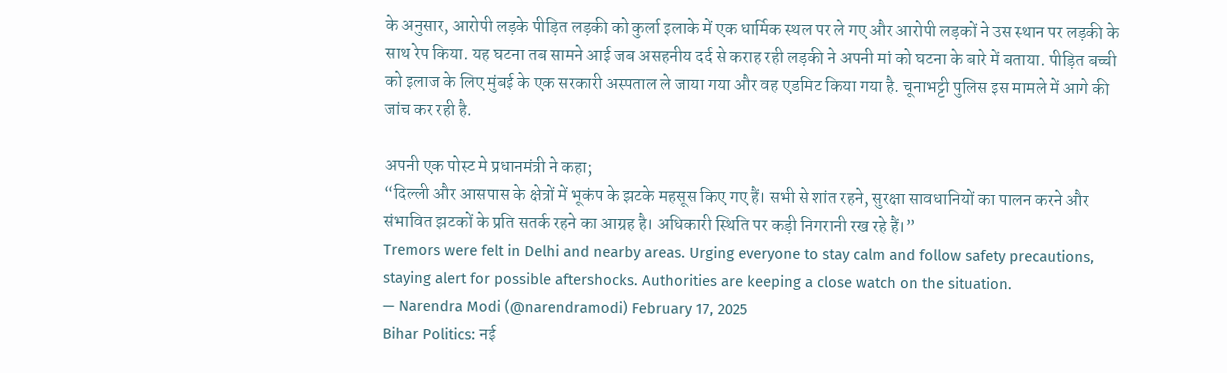के अनुसार, आरोपी लड़के पीड़ित लड़की को कुर्ला इलाके में एक धार्मिक स्थल पर ले गए और आरोपी लड़कों ने उस स्थान पर लड़की के साथ रेप किया. यह घटना तब सामने आई जब असहनीय दर्द से कराह रही लड़की ने अपनी मां को घटना के बारे में बताया. पीड़ित बच्ची को इलाज के लिए मुंबई के एक सरकारी अस्पताल ले जाया गया और वह एडमिट किया गया है. चूनाभट्टी पुलिस इस मामले में आगे की जांच कर रही है.

अपनी एक पोस्ट मे प्रधानमंत्री ने कहा;
“दिल्ली और आसपास के क्षेत्रों में भूकंप के झटके महसूस किए गए हैं। सभी से शांत रहने, सुरक्षा सावधानियों का पालन करने और संभावित झटकों के प्रति सतर्क रहने का आग्रह है। अधिकारी स्थिति पर कड़ी निगरानी रख रहे हैं।”
Tremors were felt in Delhi and nearby areas. Urging everyone to stay calm and follow safety precautions, staying alert for possible aftershocks. Authorities are keeping a close watch on the situation.
— Narendra Modi (@narendramodi) February 17, 2025
Bihar Politics: नई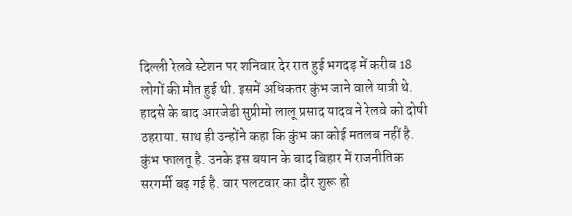दिल्ली रेलवे स्टेशन पर शनिवार देर रात हुई भगदड़ में करीब 18 लोगों की मौत हुई थी. इसमें अधिकतर कुंभ जाने वाले यात्री थे. हादसे के बाद आरजेडी सुप्रीमो लालू प्रसाद यादव ने रेलवे को दोषी ठहराया. साथ ही उन्होंने कहा कि कुंभ का कोई मतलब नहीं है. कुंभ फालतू है. उनके इस बयान के बाद बिहार में राजनीतिक सरगर्मी बढ़ गई है. वार पलटवार का दौर शुरू हो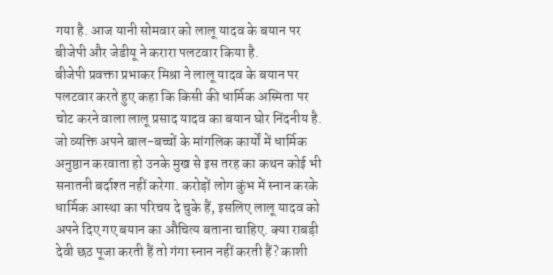गया है. आज यानी सोमवार को लालू यादव के बयान पर बीजेपी और जेडीयू ने करारा पलटवार किया है.
बीजेपी प्रवक्ता प्रभाकर मिश्रा ने लालू यादव के बयान पर पलटवार करते हुए कहा कि किसी की धार्मिक अस्मिता पर चोट करने वाला लालू प्रसाद यादव का बयान घोर निंदनीय है. जो व्यक्ति अपने बाल-बच्चों के मांगलिक कार्यों में धार्मिक अनुष्ठान करवाता हो उनके मुख से इस तरह का कथन कोई भी सनातनी बर्दाश्त नहीं करेगा. करोड़ों लोग कुंभ में स्नान करके धार्मिक आस्था का परिचय दे चुके हैं, इसलिए लालू यादव को अपने दिए गए बयान का औचित्य बताना चाहिए. क्या राबड़ी देवी छठ पूजा करती हैं तो गंगा स्नान नहीं करती हैं? काशी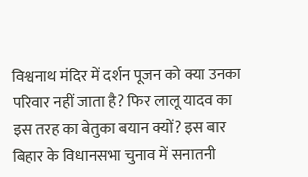विश्वनाथ मंदिर में दर्शन पूजन को क्या उनका परिवार नहीं जाता है? फिर लालू यादव का इस तरह का बेतुका बयान क्यों? इस बार बिहार के विधानसभा चुनाव में सनातनी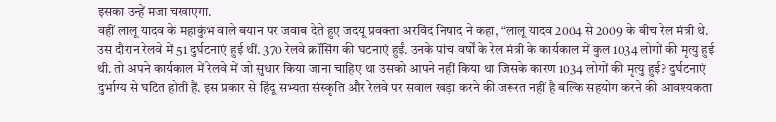इसका उन्हें मजा चखाएगा.
वहीं लालू यादव के महाकुंभ वाले बयान पर जवाब देते हुए जदयू प्रवक्ता अरविंद निषाद ने कहा, “लालू यादव 2004 से 2009 के बीच रेल मंत्री थे. उस दौरान रेलवे में 51 दुर्घटनाएं हुई थीं. 370 रेलवे क्रॉसिंग की घटनाएं हुईं. उनके पांच वर्षों के रेल मंत्री के कार्यकाल में कुल 1034 लोगों की मृत्यु हुई थी. तो अपने कार्यकाल में रेलवे में जो सुधार किया जाना चाहिए था उसको आपने नहीं किया था जिसके कारण 1034 लोगों की मृत्यु हुई? दुर्घटनाएं दुर्भाग्य से घटित होती हैं. इस प्रकार से हिंदू सभ्यता संस्कृति और रेलवे पर सवाल खड़ा करने की जरूरत नहीं है बल्कि सहयोग करने की आवश्यकता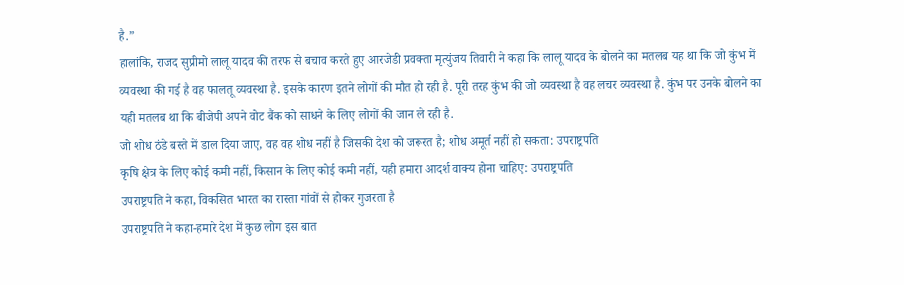है.”
हालांकि, राजद सुप्रीमो लालू यादव की तरफ से बचाव करते हुए आरजेडी प्रवक्ता मृत्युंजय तिवारी ने कहा कि लालू यादव के बोलने का मतलब यह था कि जो कुंभ में व्यवस्था की गई है वह फालतू व्यवस्था है. इसके कारण इतने लोगों की मौत हो रही है. पूरी तरह कुंभ की जो व्यवस्था है वह लचर व्यवस्था है. कुंभ पर उनके बोलने का यही मतलब था कि बीजेपी अपने वोट बैंक को साधने के लिए लोगों की जान ले रही है.
जो शोध ठंडे बस्ते में डाल दिया जाए, वह वह शोध नहीं है जिसकी देश को जरूरत है; शोध अमूर्त नहीं हो सकता: उपराष्ट्रपति
कृषि क्षेत्र के लिए कोई कमी नहीं, किसान के लिए कोई कमी नहीं, यही हमारा आदर्श वाक्य होना चाहिए: उपराष्ट्रपति
उपराष्ट्रपति ने कहा, विकसित भारत का रास्ता गांवों से होकर गुजरता है
उपराष्ट्रपति ने कहा-हमारे देश में कुछ लोग इस बात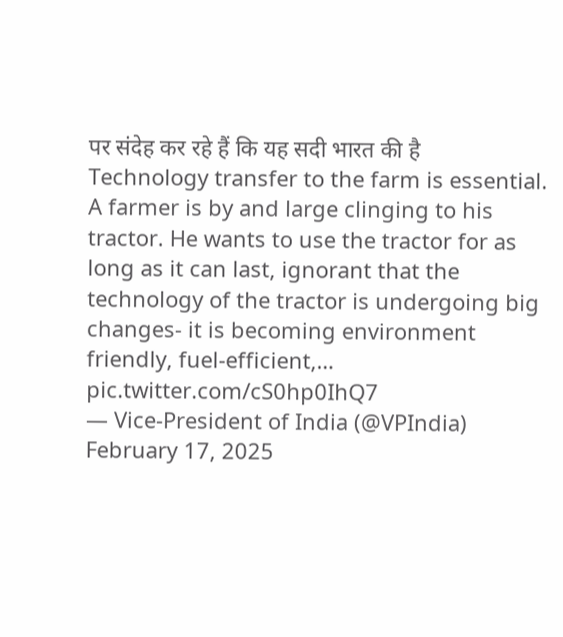पर संदेह कर रहे हैं कि यह सदी भारत की है
Technology transfer to the farm is essential.
A farmer is by and large clinging to his tractor. He wants to use the tractor for as long as it can last, ignorant that the technology of the tractor is undergoing big changes- it is becoming environment friendly, fuel-efficient,… pic.twitter.com/cS0hp0IhQ7
— Vice-President of India (@VPIndia) February 17, 2025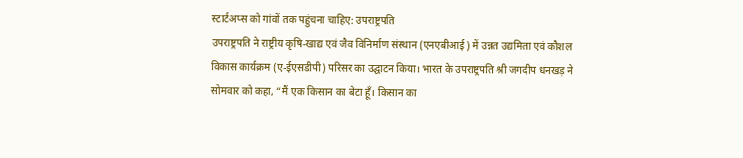स्टार्टअप्स को गांवों तक पहुंचना चाहिए: उपराष्ट्रपति
उपराष्ट्रपति ने राष्ट्रीय कृषि-खाद्य एवं जैव विनिर्माण संस्थान (एनएबीआई) में उन्नत उद्यमिता एवं कौशल विकास कार्यक्रम (ए-ईएसडीपी) परिसर का उद्घाटन किया। भारत के उपराष्ट्रपति श्री जगदीप धनखड़ ने सोमवार को कहा, “मैं एक किसान का बेटा हूँ। किसान का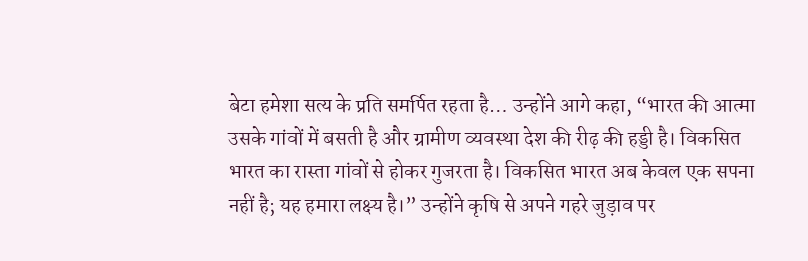बेटा हमेशा सत्य के प्रति समर्पित रहता है… उन्होंने आगे कहा, “भारत की आत्मा उसके गांवों में बसती है और ग्रामीण व्यवस्था देश की रीढ़ की हड्डी है। विकसित भारत का रास्ता गांवों से होकर गुजरता है। विकसित भारत अब केवल एक सपना नहीं है; यह हमारा लक्ष्य है।” उन्होंने कृषि से अपने गहरे जुड़ाव पर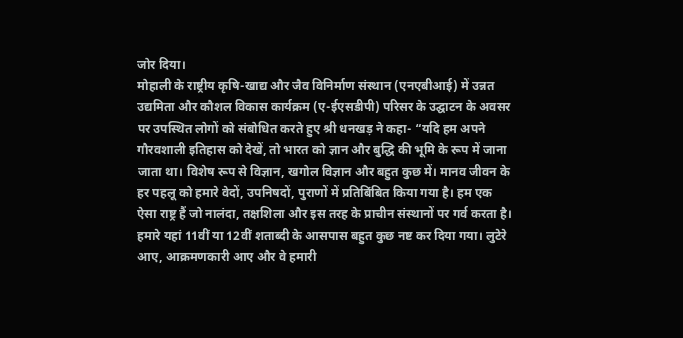जोर दिया।
मोहाली के राष्ट्रीय कृषि-खाद्य और जैव विनिर्माण संस्थान (एनएबीआई) में उन्नत उद्यमिता और कौशल विकास कार्यक्रम (ए-ईएसडीपी) परिसर के उद्घाटन के अवसर पर उपस्थित लोगों को संबोधित करते हुए श्री धनखड़ ने कहा- “यदि हम अपने गौरवशाली इतिहास को देखें, तो भारत को ज्ञान और बुद्धि की भूमि के रूप में जाना जाता था। विशेष रूप से विज्ञान, खगोल विज्ञान और बहुत कुछ में। मानव जीवन के हर पहलू को हमारे वेदों, उपनिषदों, पुराणों में प्रतिबिंबित किया गया है। हम एक ऐसा राष्ट्र हैं जो नालंदा, तक्षशिला और इस तरह के प्राचीन संस्थानों पर गर्व करता है। हमारे यहां 11वीं या 12वीं शताब्दी के आसपास बहुत कुछ नष्ट कर दिया गया। लुटेरे आए, आक्रमणकारी आए और वे हमारी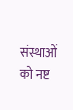संस्थाओं को नष्ट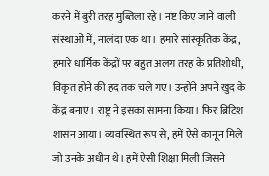करने में बुरी तरह मुब्तिला रहे। नष्ट किए जाने वाली संस्थाओं में, नालंदा एक था। हमारे सांस्कृतिक केंद्र, हमारे धार्मिक केंद्रों पर बहुत अलग तरह के प्रतिशोधी, विकृत होने की हद तक चले गए। उन्होंने अपने खुद के केंद्र बनाए। राष्ट्र ने इसका सामना किया। फिर ब्रिटिश शासन आया। व्यवस्थित रूप से, हमें ऐसे कानून मिले जो उनके अधीन थे। हमें ऐसी शिक्षा मिली जिसने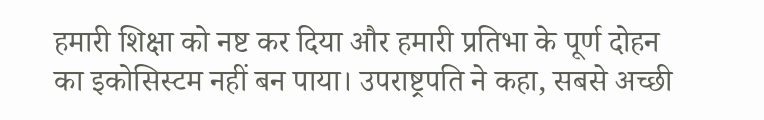हमारी शिक्षा को नष्ट कर दिया और हमारी प्रतिभा के पूर्ण दोहन का इकोसिस्टम नहीं बन पाया। उपराष्ट्रपति ने कहा, सबसे अच्छी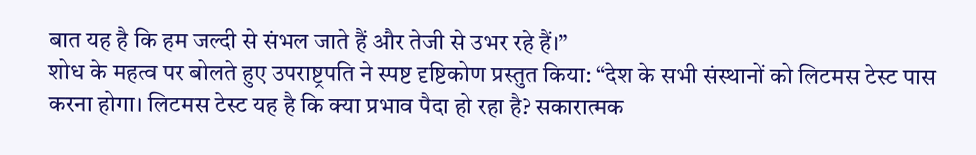बात यह है कि हम जल्दी से संभल जाते हैं और तेजी से उभर रहे हैं।”
शोध के महत्व पर बोलते हुए उपराष्ट्रपति ने स्पष्ट दृष्टिकोण प्रस्तुत किया: “देश के सभी संस्थानों को लिटमस टेस्ट पास करना होगा। लिटमस टेस्ट यह है कि क्या प्रभाव पैदा हो रहा है? सकारात्मक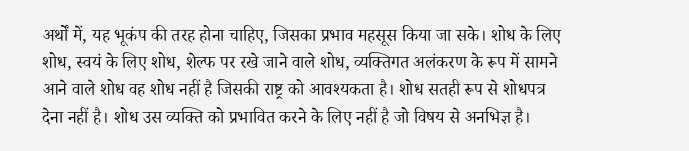अर्थों में, यह भूकंप की तरह होना चाहिए, जिसका प्रभाव महसूस किया जा सके। शोध के लिए शोध, स्वयं के लिए शोध, शेल्फ पर रखे जाने वाले शोध, व्यक्तिगत अलंकरण के रूप में सामने आने वाले शोध वह शोध नहीं है जिसकी राष्ट्र को आवश्यकता है। शोध सतही रूप से शोधपत्र देना नहीं है। शोध उस व्यक्ति को प्रभावित करने के लिए नहीं है जो विषय से अनभिज्ञ है।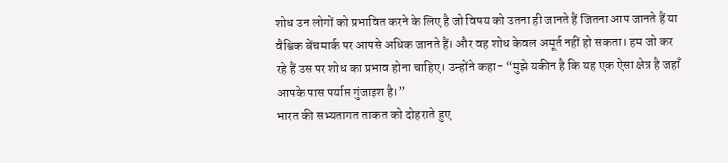शोध उन लोगों को प्रभावित करने के लिए है जो विषय को उतना ही जानते हैं जितना आप जानते हैं या वैश्विक बेंचमार्क पर आपसे अधिक जानते हैं। और वह शोध केवल अमूर्त नहीं हो सकता। हम जो कर रहे हैं उस पर शोध का प्रभाव होना चाहिए। उन्होंने कहा- “मुझे यकीन है कि यह एक ऐसा क्षेत्र है जहाँ आपके पास पर्याप्त गुंजाइश है।”
भारत की सभ्यतागत ताकत को दोहराते हुए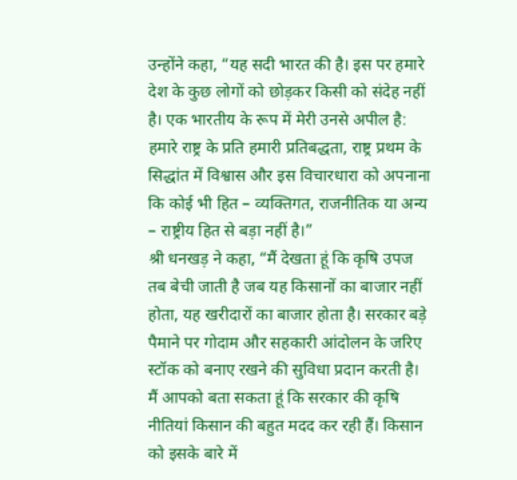उन्होंने कहा, “यह सदी भारत की है। इस पर हमारे देश के कुछ लोगों को छोड़कर किसी को संदेह नहीं है। एक भारतीय के रूप में मेरी उनसे अपील है: हमारे राष्ट्र के प्रति हमारी प्रतिबद्धता, राष्ट्र प्रथम के सिद्धांत में विश्वास और इस विचारधारा को अपनाना कि कोई भी हित – व्यक्तिगत, राजनीतिक या अन्य – राष्ट्रीय हित से बड़ा नहीं है।”
श्री धनखड़ ने कहा, “मैं देखता हूं कि कृषि उपज तब बेची जाती है जब यह किसानों का बाजार नहीं होता, यह खरीदारों का बाजार होता है। सरकार बड़े पैमाने पर गोदाम और सहकारी आंदोलन के जरिए स्टॉक को बनाए रखने की सुविधा प्रदान करती है। मैं आपको बता सकता हूं कि सरकार की कृषि नीतियां किसान की बहुत मदद कर रही हैं। किसान को इसके बारे में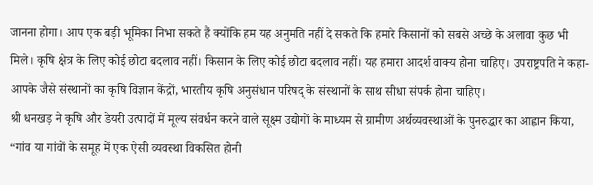जानना होगा। आप एक बड़ी भूमिका निभा सकते हैं क्योंकि हम यह अनुमति नहीं दे सकते कि हमारे किसानों को सबसे अच्छे के अलावा कुछ भी मिले। कृषि क्षेत्र के लिए कोई छोटा बदलाव नहीं। किसान के लिए कोई छोटा बदलाव नहीं। यह हमारा आदर्श वाक्य होना चाहिए। उपराष्ट्रपति ने कहा- आपके जैसे संस्थानों का कृषि विज्ञान केंद्रों, भारतीय कृषि अनुसंधान परिषद् के संस्थानों के साथ सीधा संपर्क होना चाहिए।
श्री धनखड़ ने कृषि और डेयरी उत्पादों में मूल्य संवर्धन करने वाले सूक्ष्म उद्योगों के माध्यम से ग्रामीण अर्थव्यवस्थाओं के पुनरुद्धार का आह्वान किया, “गांव या गांवों के समूह में एक ऐसी व्यवस्था विकसित होनी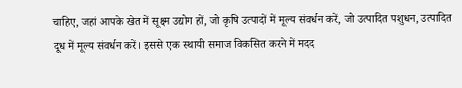चाहिए, जहां आपके खेत में सूक्ष्म उद्योग हों, जो कृषि उत्पादों में मूल्य संवर्धन करें, जो उत्पादित पशुधन, उत्पादित दूध में मूल्य संवर्धन करें। इससे एक स्थायी समाज विकसित करने में मदद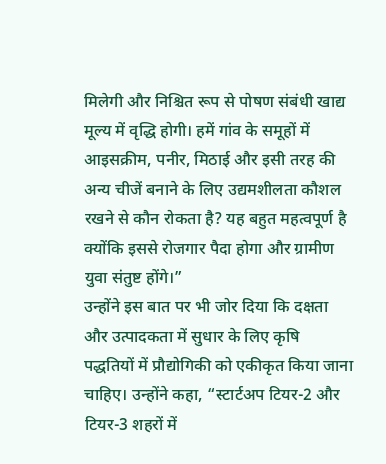मिलेगी और निश्चित रूप से पोषण संबंधी खाद्य मूल्य में वृद्धि होगी। हमें गांव के समूहों में आइसक्रीम, पनीर, मिठाई और इसी तरह की अन्य चीजें बनाने के लिए उद्यमशीलता कौशल रखने से कौन रोकता है? यह बहुत महत्वपूर्ण है क्योंकि इससे रोजगार पैदा होगा और ग्रामीण युवा संतुष्ट होंगे।”
उन्होंने इस बात पर भी जोर दिया कि दक्षता और उत्पादकता में सुधार के लिए कृषि पद्धतियों में प्रौद्योगिकी को एकीकृत किया जाना चाहिए। उन्होंने कहा, “स्टार्टअप टियर-2 और टियर-3 शहरों में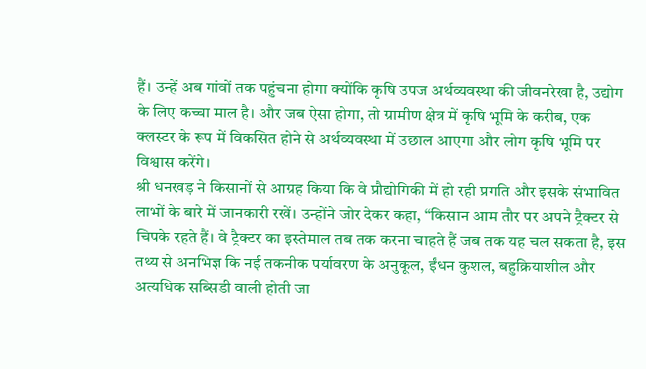हैं। उन्हें अब गांवों तक पहुंचना होगा क्योंकि कृषि उपज अर्थव्यवस्था की जीवनरेखा है, उद्योग के लिए कच्चा माल है। और जब ऐसा होगा, तो ग्रामीण क्षेत्र में कृषि भूमि के करीब, एक क्लस्टर के रूप में विकसित होने से अर्थव्यवस्था में उछाल आएगा और लोग कृषि भूमि पर विश्वास करेंगे।
श्री धनखड़ ने किसानों से आग्रह किया कि वे प्रौद्योगिकी में हो रही प्रगति और इसके संभावित लाभों के बारे में जानकारी रखें। उन्होंने जोर देकर कहा, “किसान आम तौर पर अपने ट्रैक्टर से चिपके रहते हैं। वे ट्रैक्टर का इस्तेमाल तब तक करना चाहते हैं जब तक यह चल सकता है, इस तथ्य से अनभिज्ञ कि नई तकनीक पर्यावरण के अनुकूल, ईंधन कुशल, बहुक्रियाशील और अत्यधिक सब्सिडी वाली होती जा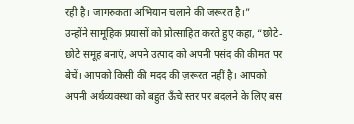रही है। जागरुकता अभियान चलाने की जरूरत है।”
उन्होंने सामूहिक प्रयासों को प्रोत्साहित करते हुए कहा, “छोटे-छोटे समूह बनाएं, अपने उत्पाद को अपनी पसंद की कीमत पर बेचें। आपको किसी की मदद की ज़रूरत नहीं है। आपको अपनी अर्थव्यवस्था को बहुत ऊँचे स्तर पर बदलने के लिए बस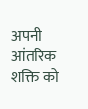अपनी आंतरिक शक्ति को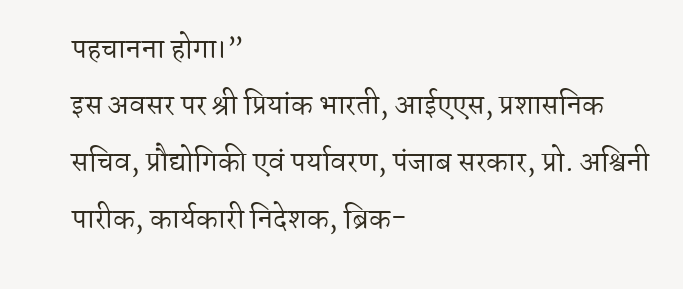पहचानना होगा।”
इस अवसर पर श्री प्रियांक भारती, आईएएस, प्रशासनिक सचिव, प्रौद्योगिकी एवं पर्यावरण, पंजाब सरकार, प्रो. अश्विनी पारीक, कार्यकारी निदेशक, ब्रिक-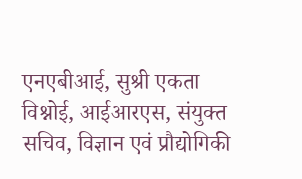एनएबीआई, सुश्री एकता विश्नोई, आईआरएस, संयुक्त सचिव, विज्ञान एवं प्रौद्योगिकी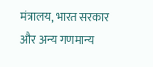मंत्रालय, भारत सरकार और अन्य गणमान्य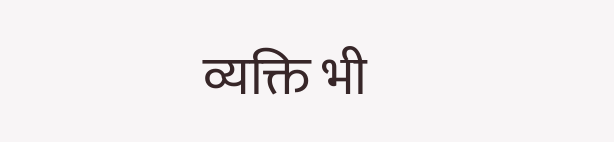व्यक्ति भी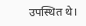उपस्थित थे।